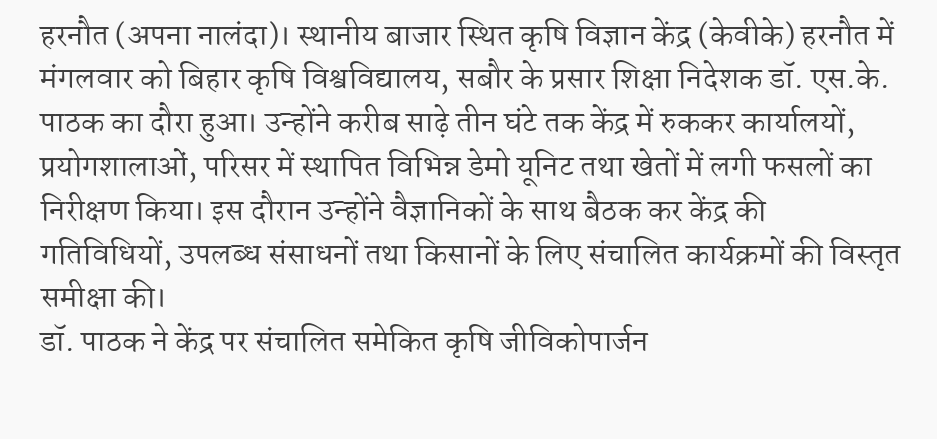हरनौत (अपना नालंदा)। स्थानीय बाजार स्थित कृषि विज्ञान केंद्र (केवीके) हरनौत में मंगलवार को बिहार कृषि विश्वविद्यालय, सबौर के प्रसार शिक्षा निदेशक डॉ. एस.के. पाठक का दौरा हुआ। उन्होंने करीब साढ़े तीन घंटे तक केंद्र में रुककर कार्यालयों, प्रयोगशालाओं, परिसर में स्थापित विभिन्न डेमो यूनिट तथा खेतों में लगी फसलों का निरीक्षण किया। इस दौरान उन्होंने वैज्ञानिकों के साथ बैठक कर केंद्र की गतिविधियों, उपलब्ध संसाधनों तथा किसानों के लिए संचालित कार्यक्रमों की विस्तृत समीक्षा की।
डॉ. पाठक ने केंद्र पर संचालित समेकित कृषि जीविकोपार्जन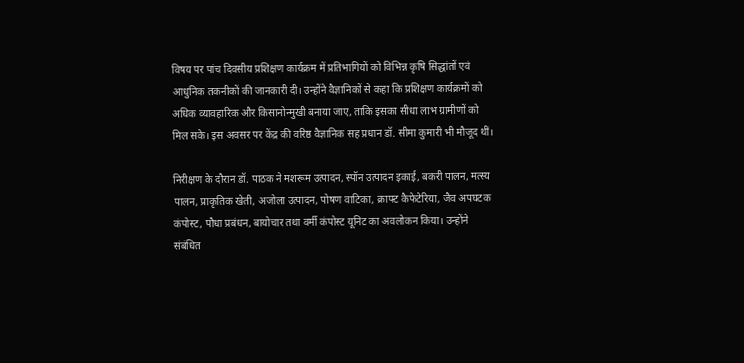विषय पर पांच दिवसीय प्रशिक्षण कार्यक्रम में प्रतिभागियों को विभिन्न कृषि सिद्धांतों एवं आधुनिक तकनीकों की जानकारी दी। उन्होंने वैज्ञानिकों से कहा कि प्रशिक्षण कार्यक्रमों को अधिक व्यावहारिक और किसानोन्मुखी बनाया जाए, ताकि इसका सीधा लाभ ग्रामीणों को मिल सके। इस अवसर पर केंद्र की वरिष्ठ वैज्ञानिक सह प्रधान डॉ. सीमा कुमारी भी मौजूद थीं।

निरीक्षण के दौरान डॉ. पाठक ने मशरूम उत्पादन, स्पॉन उत्पादन इकाई, बकरी पालन, मत्स्य पालन, प्राकृतिक खेती, अजोला उत्पादन, पोषण वाटिका, क्राफ्ट कैफेटेरिया, जैव अपघटक कंपोस्ट, पौधा प्रबंधन, बायोचार तथा वर्मी कंपोस्ट यूनिट का अवलोकन किया। उन्होंने संबंधित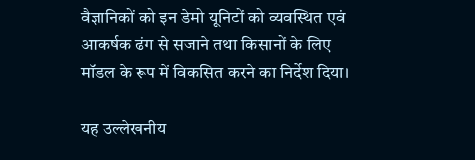वैज्ञानिकों को इन डेमो यूनिटों को व्यवस्थित एवं आकर्षक ढंग से सजाने तथा किसानों के लिए मॉडल के रूप में विकसित करने का निर्देश दिया।

यह उल्लेखनीय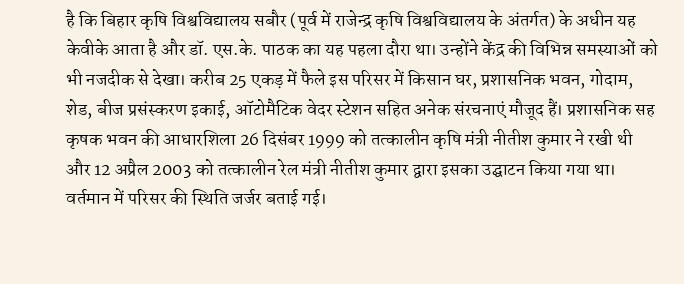है कि बिहार कृषि विश्वविद्यालय सबौर (पूर्व में राजेन्द्र कृषि विश्वविद्यालय के अंतर्गत) के अधीन यह केवीके आता है और डॉ. एस.के. पाठक का यह पहला दौरा था। उन्होंने केंद्र की विभिन्न समस्याओं को भी नजदीक से देखा। करीब 25 एकड़ में फैले इस परिसर में किसान घर, प्रशासनिक भवन, गोदाम, शेड, बीज प्रसंस्करण इकाई, ऑटोमैटिक वेदर स्टेशन सहित अनेक संरचनाएं मौजूद हैं। प्रशासनिक सह कृषक भवन की आधारशिला 26 दिसंबर 1999 को तत्कालीन कृषि मंत्री नीतीश कुमार ने रखी थी और 12 अप्रैल 2003 को तत्कालीन रेल मंत्री नीतीश कुमार द्वारा इसका उद्घाटन किया गया था।
वर्तमान में परिसर की स्थिति जर्जर बताई गई।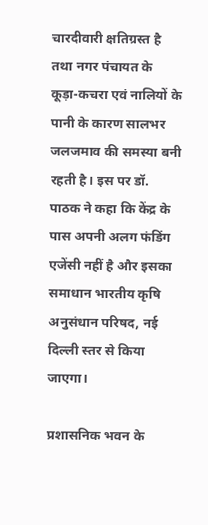चारदीवारी क्षतिग्रस्त है तथा नगर पंचायत के कूड़ा-कचरा एवं नालियों के पानी के कारण सालभर जलजमाव की समस्या बनी रहती है। इस पर डॉ. पाठक ने कहा कि केंद्र के पास अपनी अलग फंडिंग एजेंसी नहीं है और इसका समाधान भारतीय कृषि अनुसंधान परिषद, नई दिल्ली स्तर से किया जाएगा।

प्रशासनिक भवन के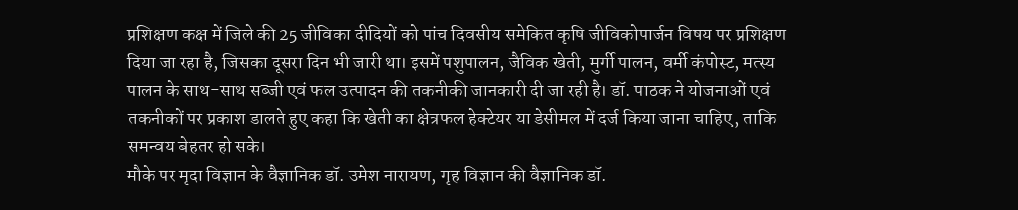प्रशिक्षण कक्ष में जिले की 25 जीविका दीदियों को पांच दिवसीय समेकित कृषि जीविकोपार्जन विषय पर प्रशिक्षण दिया जा रहा है, जिसका दूसरा दिन भी जारी था। इसमें पशुपालन, जैविक खेती, मुर्गी पालन, वर्मी कंपोस्ट, मत्स्य पालन के साथ-साथ सब्जी एवं फल उत्पादन की तकनीकी जानकारी दी जा रही है। डॉ. पाठक ने योजनाओं एवं तकनीकों पर प्रकाश डालते हुए कहा कि खेती का क्षेत्रफल हेक्टेयर या डेसीमल में दर्ज किया जाना चाहिए, ताकि समन्वय बेहतर हो सके।
मौके पर मृदा विज्ञान के वैज्ञानिक डॉ. उमेश नारायण, गृह विज्ञान की वैज्ञानिक डॉ.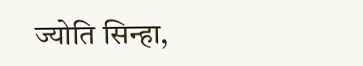ज्योति सिन्हा,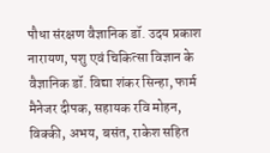पौधा संरक्षण वैज्ञानिक डॉ. उदय प्रकाश नारायण, पशु एवं चिकित्सा विज्ञान के वैज्ञानिक डॉ. विद्या शंकर सिन्हा, फार्म मैनेजर दीपक, सहायक रवि मोहन, विक्की, अभय, बसंत, राकेश सहित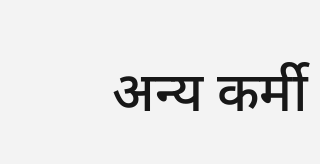अन्य कर्मी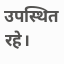उपस्थित रहे।